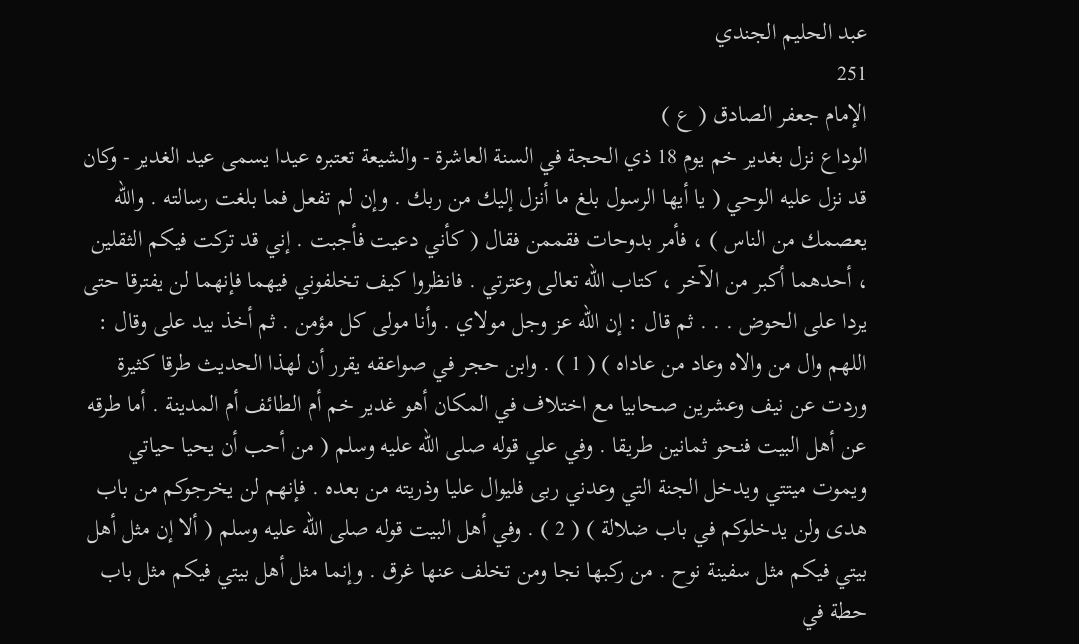عبد الحليم الجندي
251
الإمام جعفر الصادق ( ع )
الوداع نزل بغدير خم يوم 18 ذي الحجة في السنة العاشرة - والشيعة تعتبره عيدا يسمى عيد الغدير - وكان قد نزل عليه الوحي ( يا أيها الرسول بلغ ما أنزل إليك من ربك . وإن لم تفعل فما بلغت رسالته . والله يعصمك من الناس ) ، فأمر بدوحات فقممن فقال ( كأني دعيت فأجبت . إني قد تركت فيكم الثقلين ، أحدهما أكبر من الآخر ، كتاب الله تعالى وعترتي . فانظروا كيف تخلفوني فيهما فإنهما لن يفترقا حتى يردا على الحوض . . . ثم قال : إن الله عز وجل مولاي . وأنا مولى كل مؤمن . ثم أخذ بيد على وقال : اللهم وال من والاه وعاد من عاداه ) ( 1 ) . وابن حجر في صواعقه يقرر أن لهذا الحديث طرقا كثيرة وردت عن نيف وعشرين صحابيا مع اختلاف في المكان أهو غدير خم أم الطائف أم المدينة . أما طرقه عن أهل البيت فنحو ثمانين طريقا . وفي علي قوله صلى الله عليه وسلم ( من أحب أن يحيا حياتي ويموت ميتتي ويدخل الجنة التي وعدني ربى فليوال عليا وذريته من بعده . فإنهم لن يخرجوكم من باب هدى ولن يدخلوكم في باب ضلالة ) ( 2 ) . وفي أهل البيت قوله صلى الله عليه وسلم ( ألا إن مثل أهل بيتي فيكم مثل سفينة نوح . من ركبها نجا ومن تخلف عنها غرق . وإنما مثل أهل بيتي فيكم مثل باب حطة في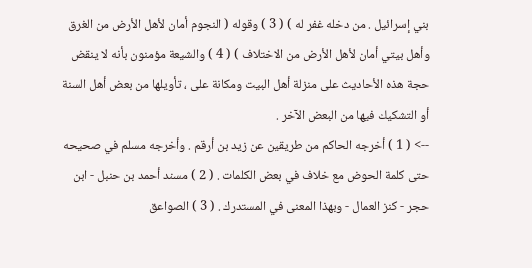بني إسرائيل . من دخله غفر له ) ( 3 ) وقوله ( النجوم أمان لأهل الأرض من الغرق وأهل بيتي أمان لأهل الأرض من الاختلاف ) ( 4 ) والشيعة مؤمنون بأنه لا ينقض حجة هذه الأحاديث على منزلة أهل البيت ومكانة على ، تأويلها من بعض أهل السنة أو التشكيك فيها من البعض الآخر .
--> ( 1 ) أخرجه الحاكم من طريقين عن زيد بن أرقم . وأخرجه مسلم في صحيحه حتى كلمة الحوض مع خلاف في بعض الكلمات . ( 2 ) مسند أحمد بن حنبل - ابن حجر - كنز العمال - وبهذا المعنى في المستدرك . ( 3 ) الصواعق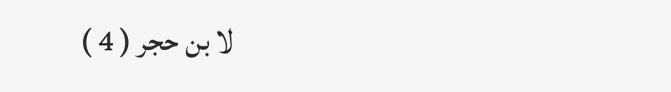لا بن حجر ( 4 )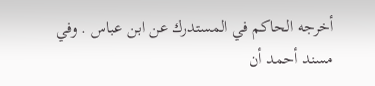أخرجه الحاكم في المستدرك عن ابن عباس . وفي مسند أحمد أن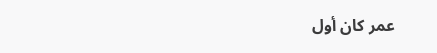عمر كان أول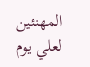المهنئين لعلي يوم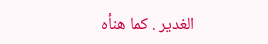الغدير . كما هنأه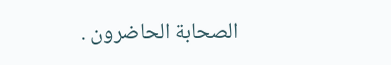الصحابة الحاضرون .